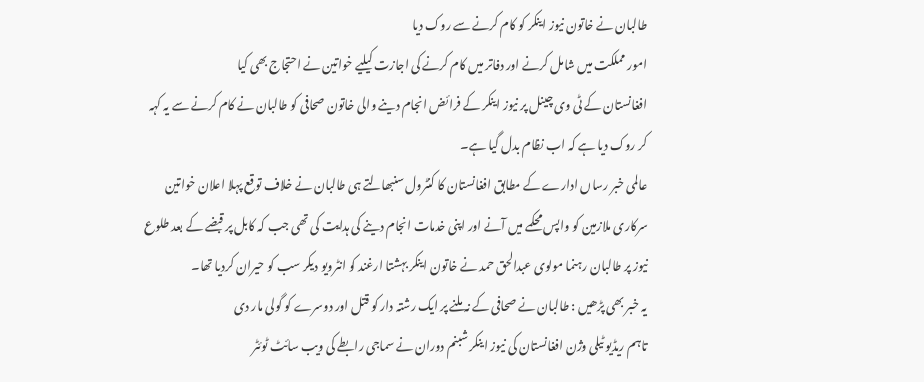طالبان نے خاتون نیوز اینکر کو کام کرنے سے روک دیا
امور مملکت میں شامل کرنے اور دفاتر میں کام کرنے کی اجازت کیلیے خواتین نے احتجاج بھی کیا
افغانستان کے ٹی وی چینل پر نیوز اینکر کے فرائض انجام دینے والی خاتون صحافی کو طالبان نے کام کرنے سے یہ کہہ کر روک دیا ہے کہ اب نظام بدل گیا ہے۔
عالمی خبر رساں ادارے کے مطابق افغانستان کا کنٹرول سنبھالتے ہی طالبان نے خلاف توقع پہلا اعلان خواتین سرکاری ملازمین کو واپس محکمے میں آنے اور اپنی خدمات انجام دینے کی ہدایت کی تھی جب کہ کابل پر قبضے کے بعد طلوع نیوز پر طالبان رہنما مولوی عبدالحق حمد نے خاتون اینکر بہشتا ارغند کو انٹرویو دیکر سب کو حیران کردیا تھا۔
یہ خبر بھی پڑھیں : طالبان نے صحافی کے نہ ملنے پر ایک رشتہ دار کو قتل اور دوسرے کو گولی مار دی
تاہم ریڈیو ٹیلی وژن افغانستان کی نیوز اینکر شبنم دوران نے سماجی رابطے کی ویب سائٹ ٹوئٹر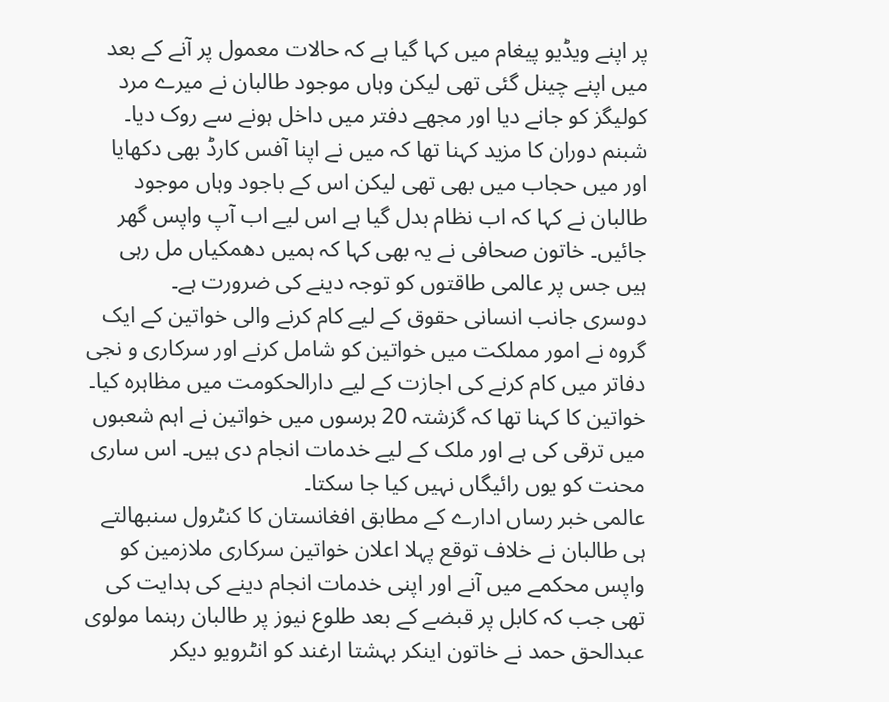پر اپنے ویڈیو پیغام میں کہا گیا ہے کہ حالات معمول پر آنے کے بعد میں اپنے چینل گئی تھی لیکن وہاں موجود طالبان نے میرے مرد کولیگز کو جانے دیا اور مجھے دفتر میں داخل ہونے سے روک دیا۔
شبنم دوران کا مزید کہنا تھا کہ میں نے اپنا آفس کارڈ بھی دکھایا اور میں حجاب میں بھی تھی لیکن اس کے باجود وہاں موجود طالبان نے کہا کہ اب نظام بدل گیا ہے اس لیے اب آپ واپس گھر جائیں۔ خاتون صحافی نے یہ بھی کہا کہ ہمیں دھمکیاں مل رہی ہیں جس پر عالمی طاقتوں کو توجہ دینے کی ضرورت ہے۔
دوسری جانب انسانی حقوق کے لیے کام کرنے والی خواتین کے ایک گروہ نے امور مملکت میں خواتین کو شامل کرنے اور سرکاری و نجی دفاتر میں کام کرنے کی اجازت کے لیے دارالحکومت میں مظاہرہ کیا۔
خواتین کا کہنا تھا کہ گزشتہ 20 برسوں میں خواتین نے اہم شعبوں میں ترقی کی ہے اور ملک کے لیے خدمات انجام دی ہیں۔ اس ساری محنت کو یوں رائیگاں نہیں کیا جا سکتا۔
عالمی خبر رساں ادارے کے مطابق افغانستان کا کنٹرول سنبھالتے ہی طالبان نے خلاف توقع پہلا اعلان خواتین سرکاری ملازمین کو واپس محکمے میں آنے اور اپنی خدمات انجام دینے کی ہدایت کی تھی جب کہ کابل پر قبضے کے بعد طلوع نیوز پر طالبان رہنما مولوی عبدالحق حمد نے خاتون اینکر بہشتا ارغند کو انٹرویو دیکر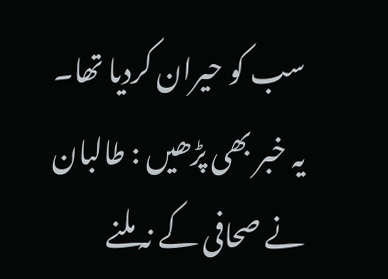سب کو حیران کردیا تھا۔
یہ خبر بھی پڑھیں : طالبان نے صحافی کے نہ ملنے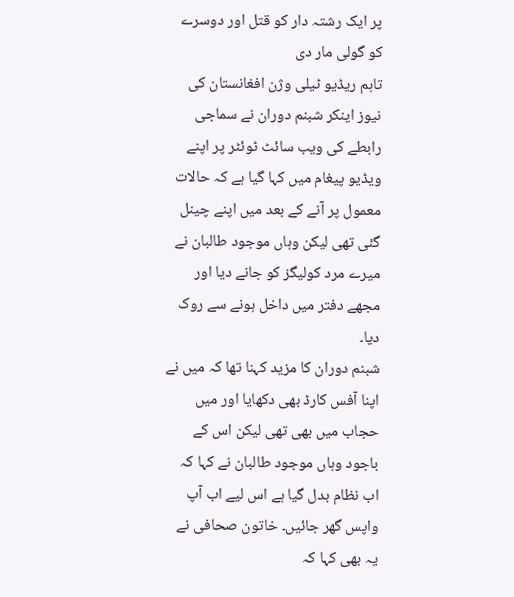پر ایک رشتہ دار کو قتل اور دوسرے کو گولی مار دی
تاہم ریڈیو ٹیلی وژن افغانستان کی نیوز اینکر شبنم دوران نے سماجی رابطے کی ویب سائٹ ٹوئٹر پر اپنے ویڈیو پیغام میں کہا گیا ہے کہ حالات معمول پر آنے کے بعد میں اپنے چینل گئی تھی لیکن وہاں موجود طالبان نے میرے مرد کولیگز کو جانے دیا اور مجھے دفتر میں داخل ہونے سے روک دیا۔
شبنم دوران کا مزید کہنا تھا کہ میں نے اپنا آفس کارڈ بھی دکھایا اور میں حجاب میں بھی تھی لیکن اس کے باجود وہاں موجود طالبان نے کہا کہ اب نظام بدل گیا ہے اس لیے اب آپ واپس گھر جائیں۔ خاتون صحافی نے یہ بھی کہا کہ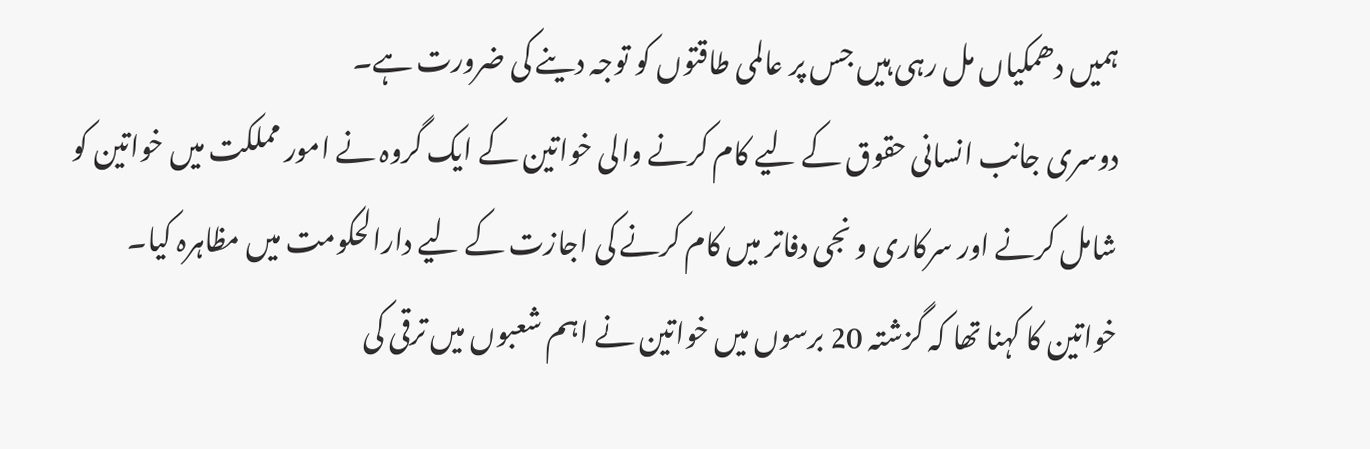ہمیں دھمکیاں مل رہی ہیں جس پر عالمی طاقتوں کو توجہ دینے کی ضرورت ہے۔
دوسری جانب انسانی حقوق کے لیے کام کرنے والی خواتین کے ایک گروہ نے امور مملکت میں خواتین کو شامل کرنے اور سرکاری و نجی دفاتر میں کام کرنے کی اجازت کے لیے دارالحکومت میں مظاہرہ کیا۔
خواتین کا کہنا تھا کہ گزشتہ 20 برسوں میں خواتین نے اہم شعبوں میں ترقی کی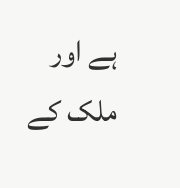ہے اور ملک کے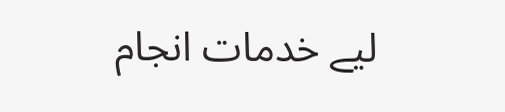لیے خدمات انجام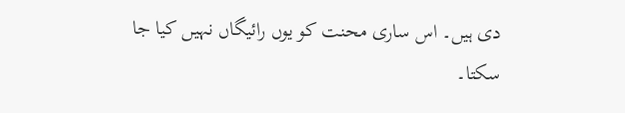دی ہیں۔ اس ساری محنت کو یوں رائیگاں نہیں کیا جا سکتا۔